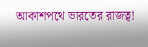আকাশপথে ভারতের রাজত্ব!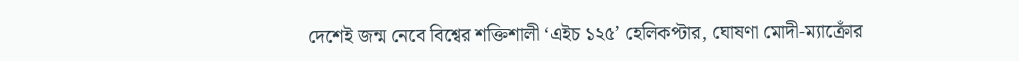দেশেই জন্ম নেবে বিশ্বের শক্তিশালী ‘এইচ ১২৫’ হেলিকপ্টার, ঘোষণা মোদী-ম্যাক্রোঁর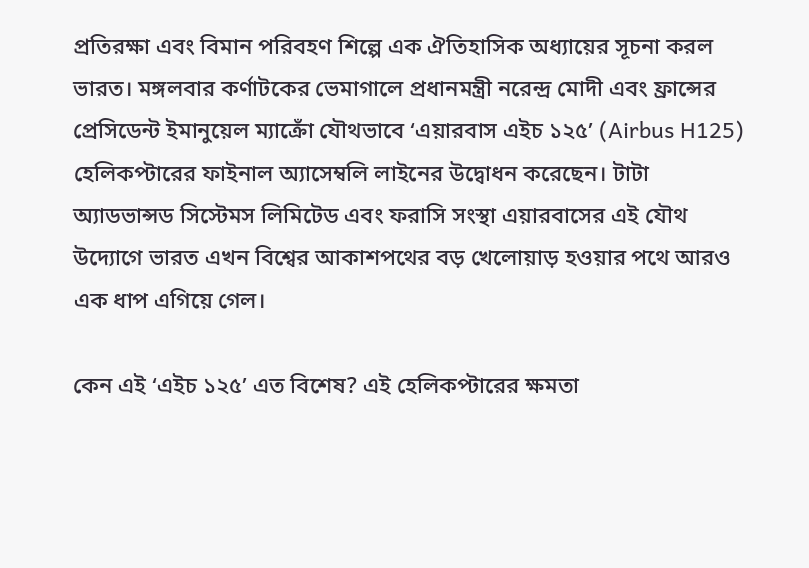প্রতিরক্ষা এবং বিমান পরিবহণ শিল্পে এক ঐতিহাসিক অধ্যায়ের সূচনা করল ভারত। মঙ্গলবার কর্ণাটকের ভেমাগালে প্রধানমন্ত্রী নরেন্দ্র মোদী এবং ফ্রান্সের প্রেসিডেন্ট ইমানুয়েল ম্যাক্রোঁ যৌথভাবে ‘এয়ারবাস এইচ ১২৫’ (Airbus H125) হেলিকপ্টারের ফাইনাল অ্যাসেম্বলি লাইনের উদ্বোধন করেছেন। টাটা অ্যাডভান্সড সিস্টেমস লিমিটেড এবং ফরাসি সংস্থা এয়ারবাসের এই যৌথ উদ্যোগে ভারত এখন বিশ্বের আকাশপথের বড় খেলোয়াড় হওয়ার পথে আরও এক ধাপ এগিয়ে গেল।

কেন এই ‘এইচ ১২৫’ এত বিশেষ? এই হেলিকপ্টারের ক্ষমতা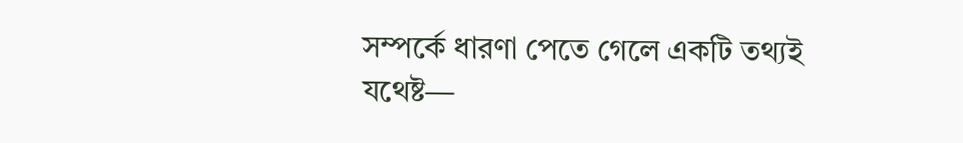সম্পর্কে ধারণা পেতে গেলে একটি তথ্যই যথেষ্ট—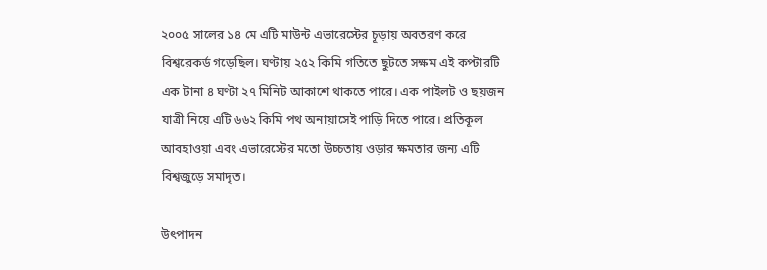২০০৫ সালের ১৪ মে এটি মাউন্ট এভারেস্টের চূড়ায় অবতরণ করে বিশ্বরেকর্ড গড়েছিল। ঘণ্টায় ২৫২ কিমি গতিতে ছুটতে সক্ষম এই কপ্টারটি এক টানা ৪ ঘণ্টা ২৭ মিনিট আকাশে থাকতে পারে। এক পাইলট ও ছয়জন যাত্রী নিয়ে এটি ৬৬২ কিমি পথ অনায়াসেই পাড়ি দিতে পারে। প্রতিকূল আবহাওয়া এবং এভারেস্টের মতো উচ্চতায় ওড়ার ক্ষমতার জন্য এটি বিশ্বজুড়ে সমাদৃত।

উৎপাদন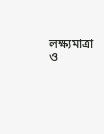লক্ষ্যমাত্রা ও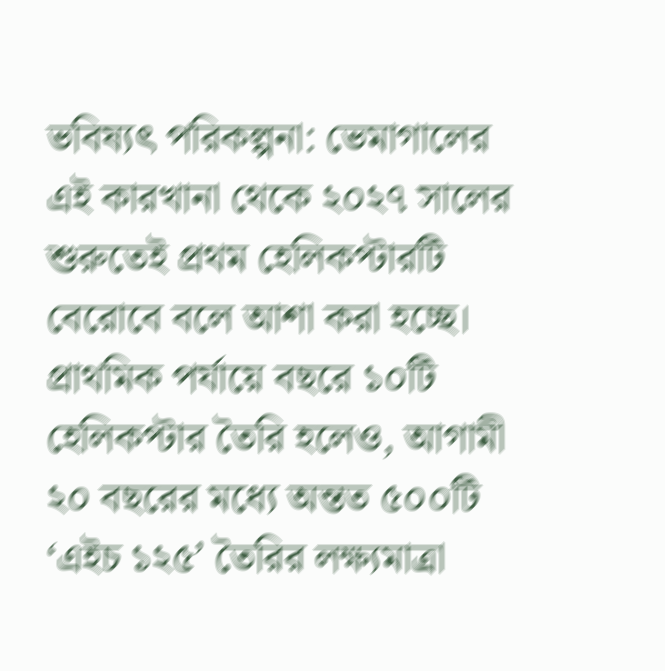ভবিষ্যৎ পরিকল্পনা: ভেমাগালের এই কারখানা থেকে ২০২৭ সালের শুরুতেই প্রথম হেলিকপ্টারটি বেরোবে বলে আশা করা হচ্ছে। প্রাথমিক পর্যায়ে বছরে ১০টি হেলিকপ্টার তৈরি হলেও, আগামী ২০ বছরের মধ্যে অন্তত ৫০০টি ‘এইচ ১২৫’ তৈরির লক্ষ্যমাত্রা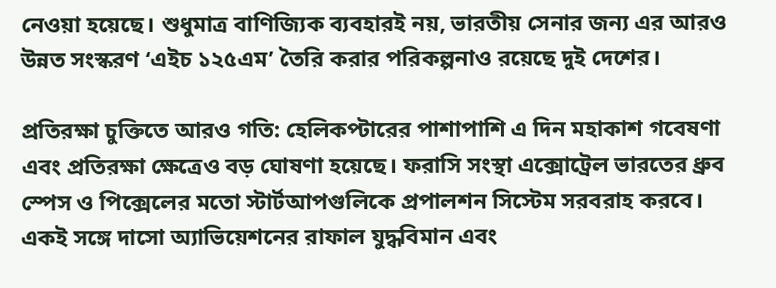নেওয়া হয়েছে। শুধুমাত্র বাণিজ্যিক ব্যবহারই নয়, ভারতীয় সেনার জন্য এর আরও উন্নত সংস্করণ ‘এইচ ১২৫এম’ তৈরি করার পরিকল্পনাও রয়েছে দুই দেশের।

প্রতিরক্ষা চুক্তিতে আরও গতি: হেলিকপ্টারের পাশাপাশি এ দিন মহাকাশ গবেষণা এবং প্রতিরক্ষা ক্ষেত্রেও বড় ঘোষণা হয়েছে। ফরাসি সংস্থা এক্সোট্রেল ভারতের ধ্রুব স্পেস ও পিক্সেলের মতো স্টার্টআপগুলিকে প্রপালশন সিস্টেম সরবরাহ করবে। একই সঙ্গে দাসো অ্যাভিয়েশনের রাফাল যুদ্ধবিমান এবং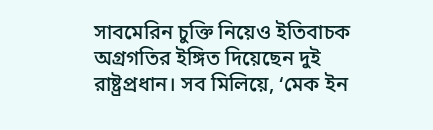সাবমেরিন চুক্তি নিয়েও ইতিবাচক অগ্রগতির ইঙ্গিত দিয়েছেন দুই রাষ্ট্রপ্রধান। সব মিলিয়ে, ‘মেক ইন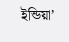ইন্ডিয়া’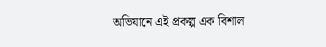অভিযানে এই প্রকল্প এক বিশাল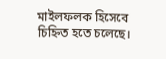মাইলফলক হিসেবে চিহ্নিত হতে চলেছে।